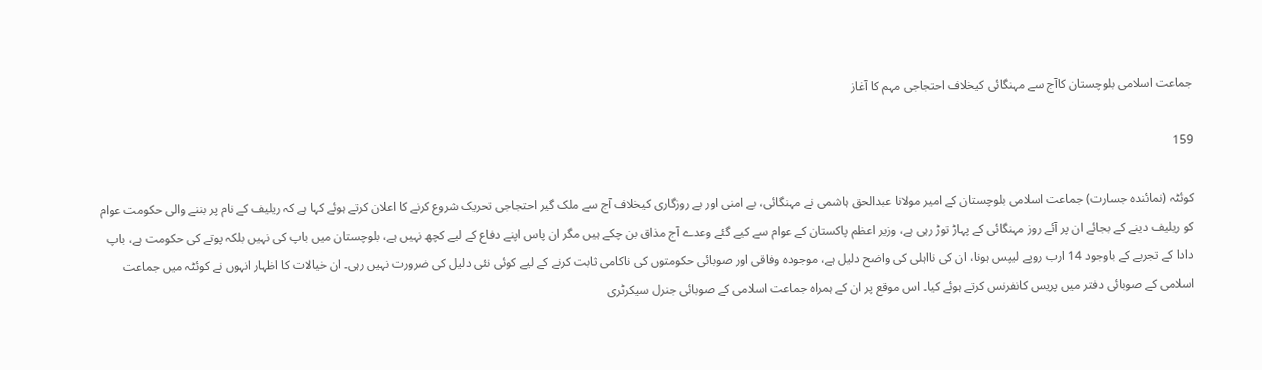جماعت اسلامی بلوچستان کاآج سے مہنگائی کیخلاف احتجاجی مہم کا آغاز

159

کوئٹہ (نمائندہ جسارت) جماعت اسلامی بلوچستان کے امیر مولانا عبدالحق ہاشمی نے مہنگائی، بے امنی اور بے روزگاری کیخلاف آج سے ملک گیر احتجاجی تحریک شروع کرنے کا اعلان کرتے ہوئے کہا ہے کہ ریلیف کے نام پر بننے والی حکومت عوام کو ریلیف دینے کے بجائے ان پر آئے روز مہنگائی کے پہاڑ توڑ رہی ہے، وزیر اعظم پاکستان کے عوام سے کیے گئے وعدے آج مذاق بن چکے ہیں مگر ان پاس اپنے دفاع کے لیے کچھ نہیں ہے، بلوچستان میں باپ کی نہیں بلکہ پوتے کی حکومت ہے، باپ دادا کے تجربے کے باوجود 14 ارب روپے لیپس ہونا، ان کی نااہلی کی واضح دلیل ہے، موجودہ وفاقی اور صوبائی حکومتوں کی ناکامی ثابت کرنے کے لیے کوئی نئی دلیل کی ضرورت نہیں رہی۔ ان خیالات کا اظہار انہوں نے کوئٹہ میں جماعت اسلامی کے صوبائی دفتر میں پریس کانفرنس کرتے ہوئے کیا۔ اس موقع پر ان کے ہمراہ جماعت اسلامی کے صوبائی جنرل سیکرٹری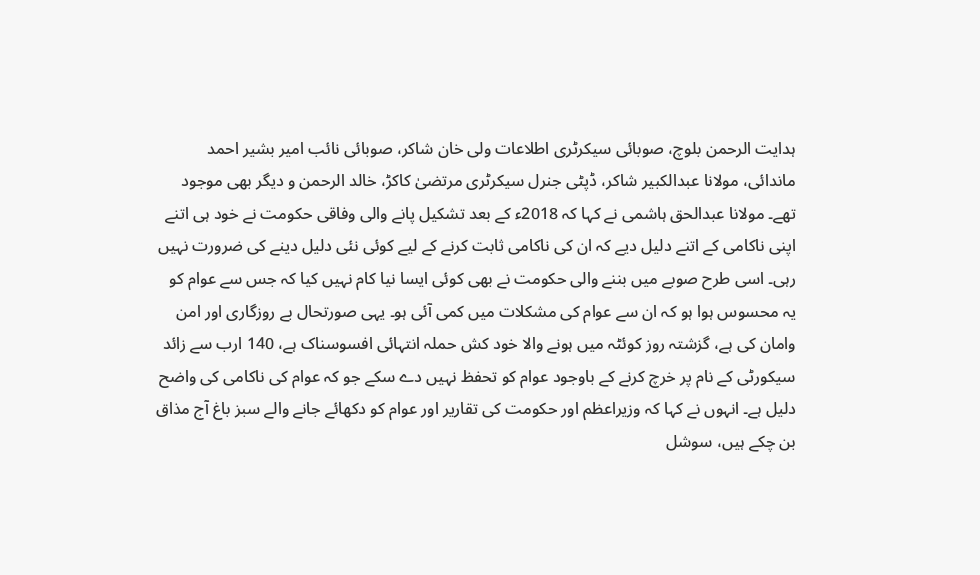ہدایت الرحمن بلوچ، صوبائی سیکرٹری اطلاعات ولی خان شاکر، صوبائی نائب امیر بشیر احمد ماندائی، مولانا عبدالکبیر شاکر، ڈپٹی جنرل سیکرٹری مرتضیٰ کاکڑ، خالد الرحمن و دیگر بھی موجود تھے۔ مولانا عبدالحق ہاشمی نے کہا کہ 2018ء کے بعد تشکیل پانے والی وفاقی حکومت نے خود ہی اتنے اپنی ناکامی کے اتنے دلیل دیے کہ ان کی ناکامی ثابت کرنے کے لیے کوئی نئی دلیل دینے کی ضرورت نہیں رہی۔ اسی طرح صوبے میں بننے والی حکومت نے بھی کوئی ایسا نیا کام نہیں کیا کہ جس سے عوام کو یہ محسوس ہوا ہو کہ ان سے عوام کی مشکلات میں کمی آئی ہو۔ یہی صورتحال بے روزگاری اور امن وامان کی ہے، گزشتہ روز کوئٹہ میں ہونے والا خود کش حملہ انتہائی افسوسناک ہے، 140 ارب سے زائد سیکورٹی کے نام پر خرچ کرنے کے باوجود عوام کو تحفظ نہیں دے سکے جو کہ عوام کی ناکامی کی واضح دلیل ہے۔ انہوں نے کہا کہ وزیراعظم اور حکومت کی تقاریر اور عوام کو دکھائے جانے والے سبز باغ آج مذاق بن چکے ہیں، سوشل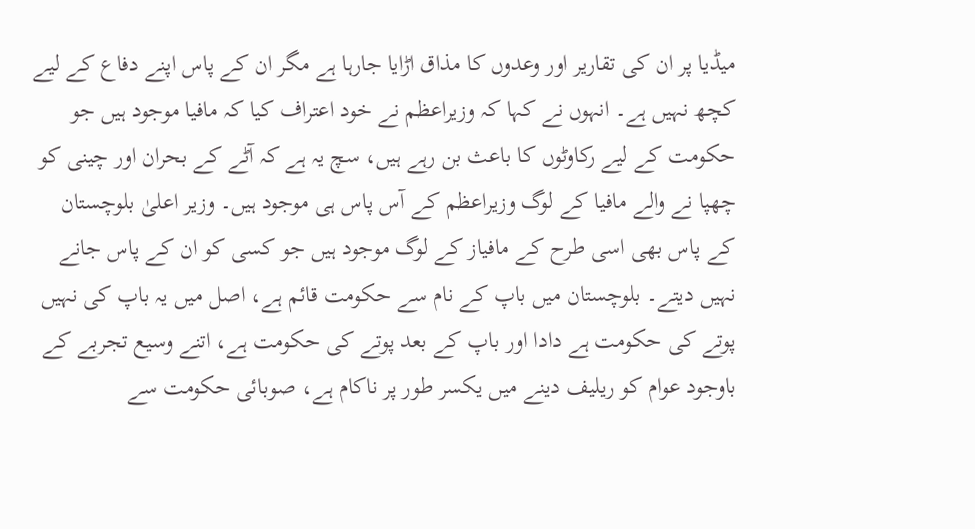میڈیا پر ان کی تقاریر اور وعدوں کا مذاق اڑایا جارہا ہے مگر ان کے پاس اپنے دفاع کے لیے کچھ نہیں ہے۔ انہوں نے کہا کہ وزیراعظم نے خود اعتراف کیا کہ مافیا موجود ہیں جو حکومت کے لیے رکاوٹوں کا باعث بن رہے ہیں، سچ یہ ہے کہ آٹے کے بحران اور چینی کو چھپا نے والے مافیا کے لوگ وزیراعظم کے آس پاس ہی موجود ہیں۔ وزیر اعلیٰ بلوچستان کے پاس بھی اسی طرح کے مافیاز کے لوگ موجود ہیں جو کسی کو ان کے پاس جانے نہیں دیتے۔ بلوچستان میں باپ کے نام سے حکومت قائم ہے، اصل میں یہ باپ کی نہیں پوتے کی حکومت ہے دادا اور باپ کے بعد پوتے کی حکومت ہے، اتنے وسیع تجربے کے باوجود عوام کو ریلیف دینے میں یکسر طور پر ناکام ہے، صوبائی حکومت سے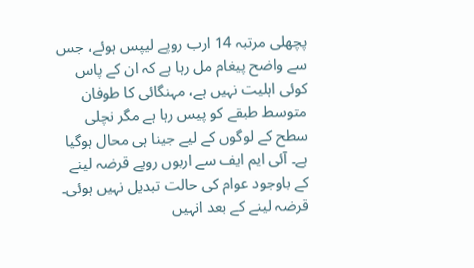پچھلی مرتبہ 14 ارب روپے لیپس ہوئے، جس سے واضح پیغام مل رہا ہے کہ ان کے پاس کوئی اہلیت نہیں ہے، مہنگائی کا طوفان متوسط طبقے کو پیس رہا ہے مگر نچلی سطح کے لوگوں کے لیے جینا ہی محال ہوگیا ہے۔ آئی ایم ایف سے اربوں روپے قرضہ لینے کے باوجود عوام کی حالت تبدیل نہیں ہوئی۔ قرضہ لینے کے بعد انہیں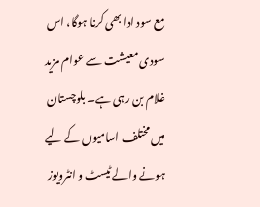مع سود ادا بھی کرنا ہوگا، اس سودی معیشت سے عوام مزید غلام بن رہی ہے۔ بلوچستان میں مختلف اسامیوں کے لیے ہونے والے ٹیسٹ و انٹرویوز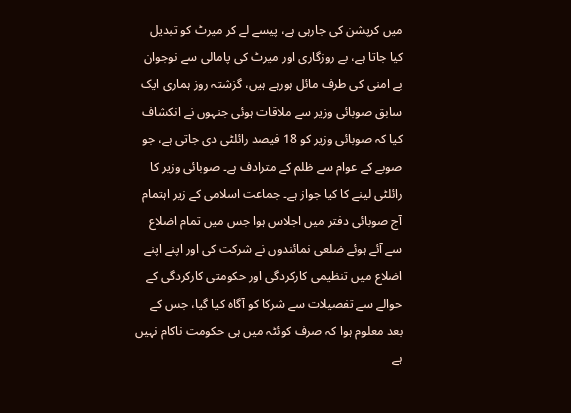میں کرپشن کی جارہی ہے، پیسے لے کر میرٹ کو تبدیل کیا جاتا ہے، بے روزگاری اور میرٹ کی پامالی سے نوجوان بے امنی کی طرف مائل ہورہے ہیں، گزشتہ روز ہماری ایک سابق صوبائی وزیر سے ملاقات ہوئی جنہوں نے انکشاف کیا کہ صوبائی وزیر کو 18 فیصد رائلٹی دی جاتی ہے، جو صوبے کے عوام سے ظلم کے مترادف ہے۔ صوبائی وزیر کا رائلٹی لینے کا کیا جواز ہے۔ جماعت اسلامی کے زیر اہتمام آج صوبائی دفتر میں اجلاس ہوا جس میں تمام اضلاع سے آئے ہوئے ضلعی نمائندوں نے شرکت کی اور اپنے اپنے اضلاع میں تنظیمی کارکردگی اور حکومتی کارکردگی کے حوالے سے تفصیلات سے شرکا کو آگاہ کیا گیا، جس کے بعد معلوم ہوا کہ صرف کوئٹہ میں ہی حکومت ناکام نہیں ہے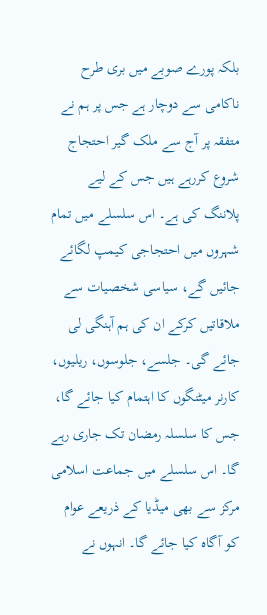بلکہ پورے صوبے میں بری طرح ناکامی سے دوچار ہے جس پر ہم نے متفقہ پر آج سے ملک گیر احتجاج شروع کررہے ہیں جس کے لیے پلاننگ کی ہے۔ اس سلسلے میں تمام شہروں میں احتجاجی کیمپ لگائے جائیں گے، سیاسی شخصیات سے ملاقاتیں کرکے ان کی ہم آہنگی لی جائے گی۔ جلسے، جلوسوں، ریلیوں، کارنر میٹنگوں کا اہتمام کیا جائے گا، جس کا سلسلہ رمضان تک جاری رہے گا۔ اس سلسلے میں جماعت اسلامی مرکز سے بھی میڈیا کے ذریعے عوام کو آگاہ کیا جائے گا۔ انہوں نے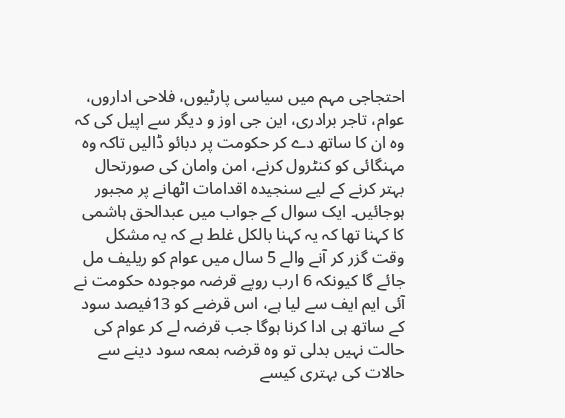احتجاجی مہم میں سیاسی پارٹیوں، فلاحی اداروں، عوام، تاجر برادری، این جی اوز و دیگر سے اپیل کی کہ وہ ان کا ساتھ دے کر حکومت پر دبائو ڈالیں تاکہ وہ مہنگائی کو کنٹرول کرنے، امن وامان کی صورتحال بہتر کرنے کے لیے سنجیدہ اقدامات اٹھانے پر مجبور ہوجائیں۔ ایک سوال کے جواب میں عبدالحق ہاشمی کا کہنا تھا کہ یہ کہنا بالکل غلط ہے کہ یہ مشکل وقت گزر کر آنے والے 5 سال میں عوام کو ریلیف مل جائے گا کیونکہ 6 ارب روپے قرضہ موجودہ حکومت نے آئی ایم ایف سے لیا ہے، اس قرضے کو 13فیصد سود کے ساتھ ہی ادا کرنا ہوگا جب قرضہ لے کر عوام کی حالت نہیں بدلی تو وہ قرضہ بمعہ سود دینے سے حالات کی بہتری کیسے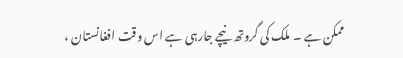ممکن ہے ۔ ملک کی گروتھ نیچے جارہی ہے اس وقت افغانستان ،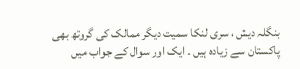بنگلہ دیش ، سری لنکا سمیت دیگر ممالک کی گروتھ بھی پاکستان سے زیادہ ہیں ۔ ایک اور سوال کے جواب میں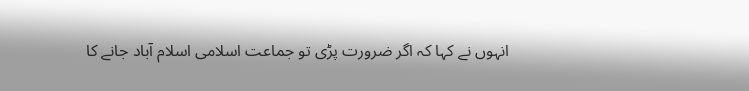انہوں نے کہا کہ اگر ضرورت پڑی تو جماعت اسلامی اسلام آباد جانے کا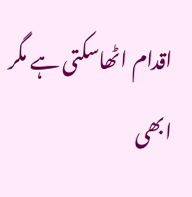اقدام اٹھاسکتی ہے مگر ابھی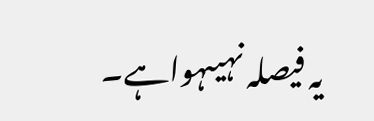یہ فیصلہ نہیںہواہے۔